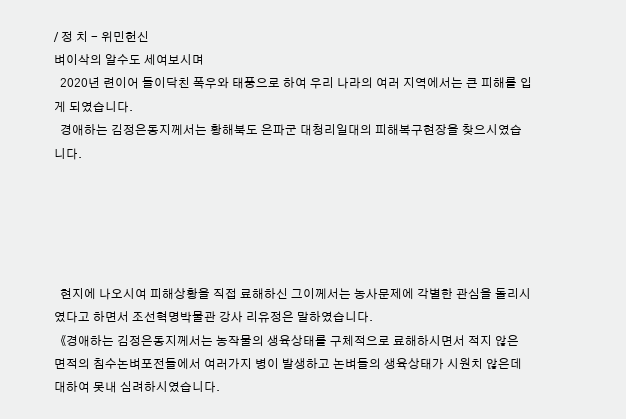/ 정 치 - 위민헌신
벼이삭의 알수도 세여보시며
  2020년 련이어 들이닥친 폭우와 태풍으로 하여 우리 나라의 여러 지역에서는 큰 피해를 입게 되였습니다.
  경애하는 김정은동지께서는 황해북도 은파군 대청리일대의 피해복구현장을 찾으시였습니다.





  현지에 나오시여 피해상황을 직접 료해하신 그이께서는 농사문제에 각별한 관심을 돌리시였다고 하면서 조선혁명박물관 강사 리유정은 말하였습니다.
  《경애하는 김정은동지께서는 농작물의 생육상태를 구체적으로 료해하시면서 적지 않은 면적의 침수논벼포전들에서 여러가지 병이 발생하고 논벼들의 생육상태가 시원치 않은데 대하여 못내 심려하시였습니다.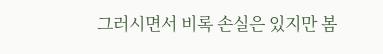그러시면서 비록 손실은 있지만 봄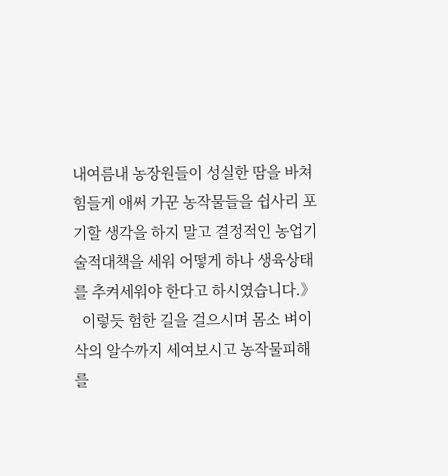내여름내 농장원들이 성실한 땀을 바쳐 힘들게 애써 가꾼 농작물들을 쉽사리 포기할 생각을 하지 말고 결정적인 농업기술적대책을 세워 어떻게 하나 생육상태를 추켜세워야 한다고 하시였습니다.》
  이렇듯 험한 길을 걸으시며 몸소 벼이삭의 알수까지 세여보시고 농작물피해를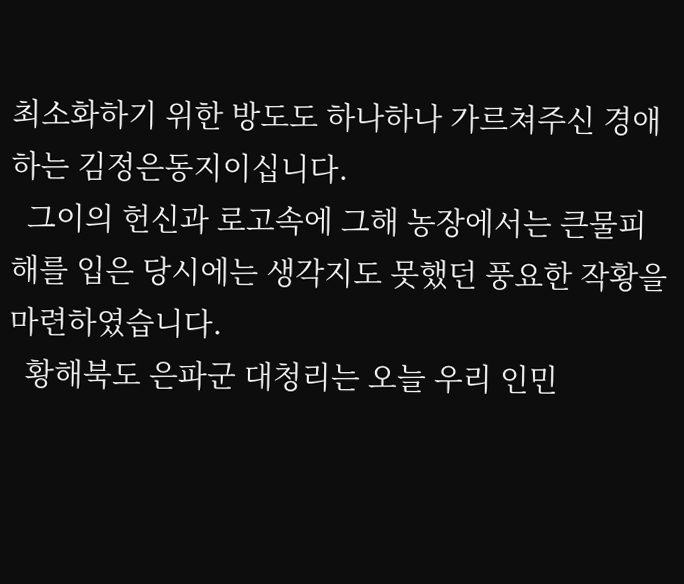최소화하기 위한 방도도 하나하나 가르쳐주신 경애하는 김정은동지이십니다.
  그이의 헌신과 로고속에 그해 농장에서는 큰물피해를 입은 당시에는 생각지도 못했던 풍요한 작황을 마련하였습니다.
  황해북도 은파군 대청리는 오늘 우리 인민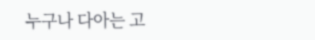누구나 다아는 고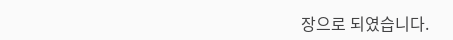장으로 되였습니다.